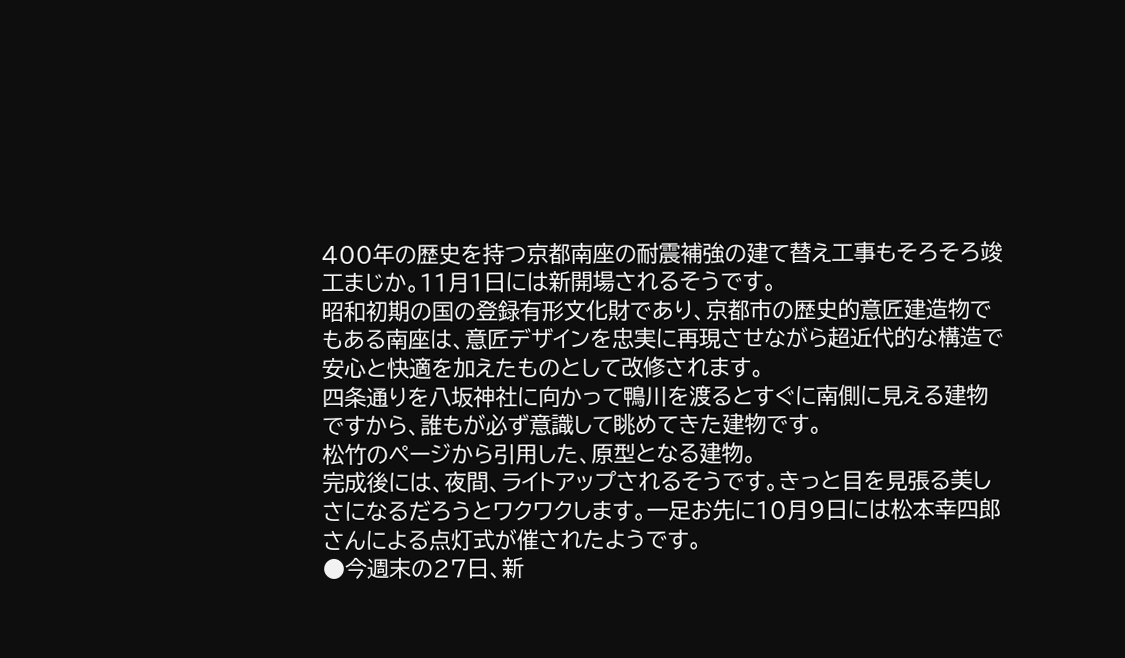400年の歴史を持つ京都南座の耐震補強の建て替え工事もそろそろ竣工まじか。11月1日には新開場されるそうです。
昭和初期の国の登録有形文化財であり、京都市の歴史的意匠建造物でもある南座は、意匠デザインを忠実に再現させながら超近代的な構造で安心と快適を加えたものとして改修されます。
四条通りを八坂神社に向かって鴨川を渡るとすぐに南側に見える建物ですから、誰もが必ず意識して眺めてきた建物です。
松竹のページから引用した、原型となる建物。
完成後には、夜間、ライトアップされるそうです。きっと目を見張る美しさになるだろうとワクワクします。一足お先に10月9日には松本幸四郎さんによる点灯式が催されたようです。
●今週末の27日、新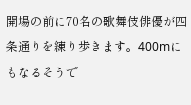開場の前に70名の歌舞伎俳優が四条通りを練り歩きます。400mにもなるそうで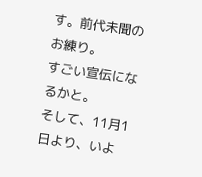す。前代未聞のお練り。
すごい宣伝になるかと。
そして、11月1日より、いよ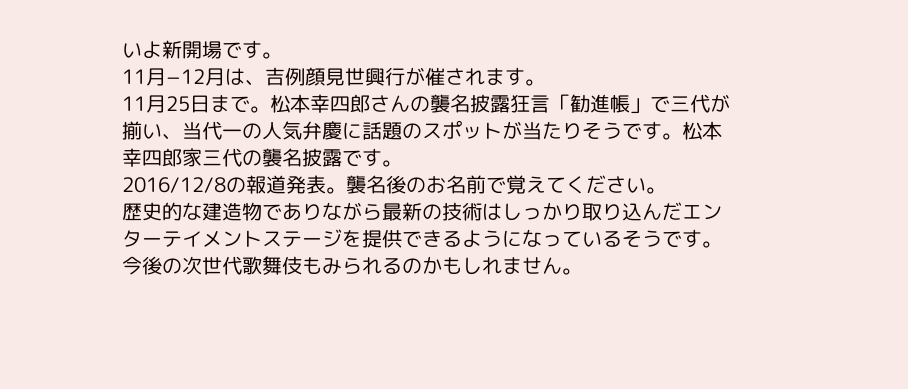いよ新開場です。
11月−12月は、吉例顔見世興行が催されます。
11月25日まで。松本幸四郎さんの襲名披露狂言「勧進帳」で三代が揃い、当代一の人気弁慶に話題のスポットが当たりそうです。松本幸四郎家三代の襲名披露です。
2016/12/8の報道発表。襲名後のお名前で覚えてください。
歴史的な建造物でありながら最新の技術はしっかり取り込んだエンターテイメントステージを提供できるようになっているそうです。今後の次世代歌舞伎もみられるのかもしれません。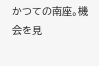かつての南座。機会を見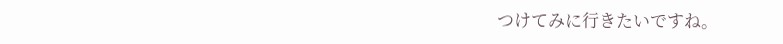つけてみに行きたいですね。